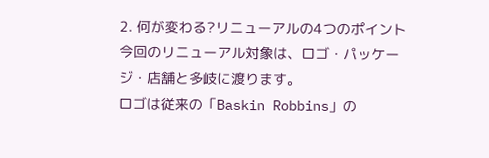2. 何が変わる?リニューアルの4つのポイント
今回のリニューアル対象は、ロゴ・パッケージ・店舗と多岐に渡ります。
ロゴは従来の「Baskin Robbins」の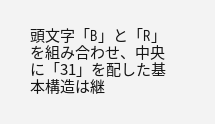頭文字「B」と「R」を組み合わせ、中央に「31」を配した基本構造は継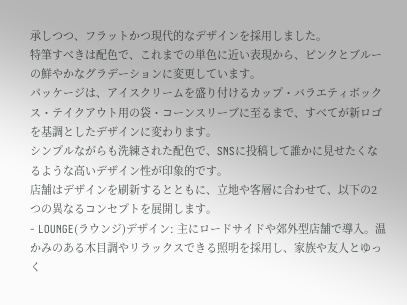承しつつ、フラットかつ現代的なデザインを採用しました。
特筆すべきは配色で、これまでの単色に近い表現から、ピンクとブルーの鮮やかなグラデーションに変更しています。
パッケージは、アイスクリームを盛り付けるカップ・バラエティボックス・テイクアウト用の袋・コーンスリーブに至るまで、すべてが新ロゴを基調としたデザインに変わります。
シンプルながらも洗練された配色で、SNSに投稿して誰かに見せたくなるような高いデザイン性が印象的です。
店舗はデザインを刷新するとともに、立地や客層に合わせて、以下の2つの異なるコンセプトを展開します。
- LOUNGE(ラウンジ)デザイン: 主にロードサイドや郊外型店舗で導入。温かみのある木目調やリラックスできる照明を採用し、家族や友人とゆっく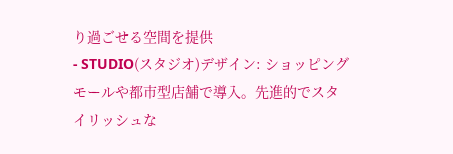り過ごせる空間を提供
- STUDIO(スタジオ)デザイン: ショッピングモールや都市型店舗で導入。先進的でスタイリッシュな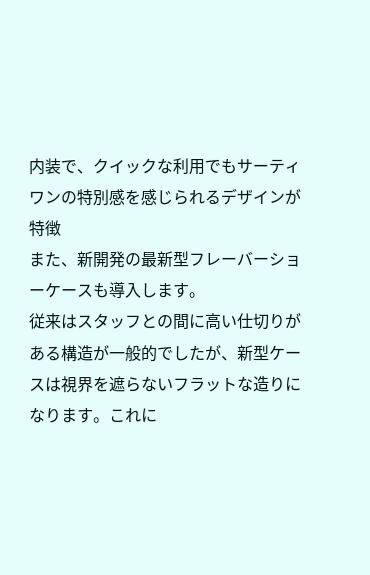内装で、クイックな利用でもサーティワンの特別感を感じられるデザインが特徴
また、新開発の最新型フレーバーショーケースも導入します。
従来はスタッフとの間に高い仕切りがある構造が一般的でしたが、新型ケースは視界を遮らないフラットな造りになります。これに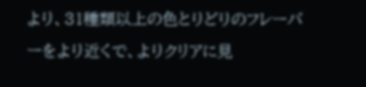より、31種類以上の色とりどりのフレーバーをより近くで、よりクリアに見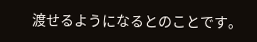渡せるようになるとのことです。